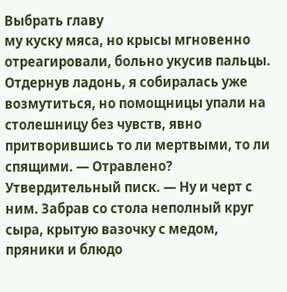Выбрать главу
му куску мяса, но крысы мгновенно отреагировали, больно укусив пальцы. Отдернув ладонь, я собиралась уже возмутиться, но помощницы упали на столешницу без чувств, явно притворившись то ли мертвыми, то ли спящими. — Отравлено? Утвердительный писк. — Ну и черт с ним. Забрав со стола неполный круг сыра, крытую вазочку с медом, пряники и блюдо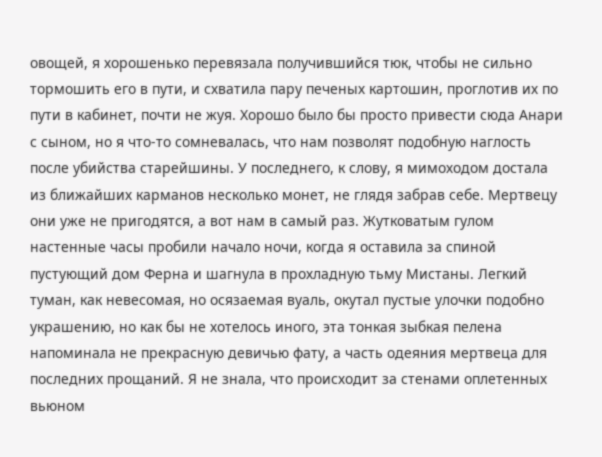овощей, я хорошенько перевязала получившийся тюк, чтобы не сильно тормошить его в пути, и схватила пару печеных картошин, проглотив их по пути в кабинет, почти не жуя. Хорошо было бы просто привести сюда Анари с сыном, но я что-то сомневалась, что нам позволят подобную наглость после убийства старейшины. У последнего, к слову, я мимоходом достала из ближайших карманов несколько монет, не глядя забрав себе. Мертвецу они уже не пригодятся, а вот нам в самый раз. Жутковатым гулом настенные часы пробили начало ночи, когда я оставила за спиной пустующий дом Ферна и шагнула в прохладную тьму Мистаны. Легкий туман, как невесомая, но осязаемая вуаль, окутал пустые улочки подобно украшению, но как бы не хотелось иного, эта тонкая зыбкая пелена напоминала не прекрасную девичью фату, а часть одеяния мертвеца для последних прощаний. Я не знала, что происходит за стенами оплетенных вьюном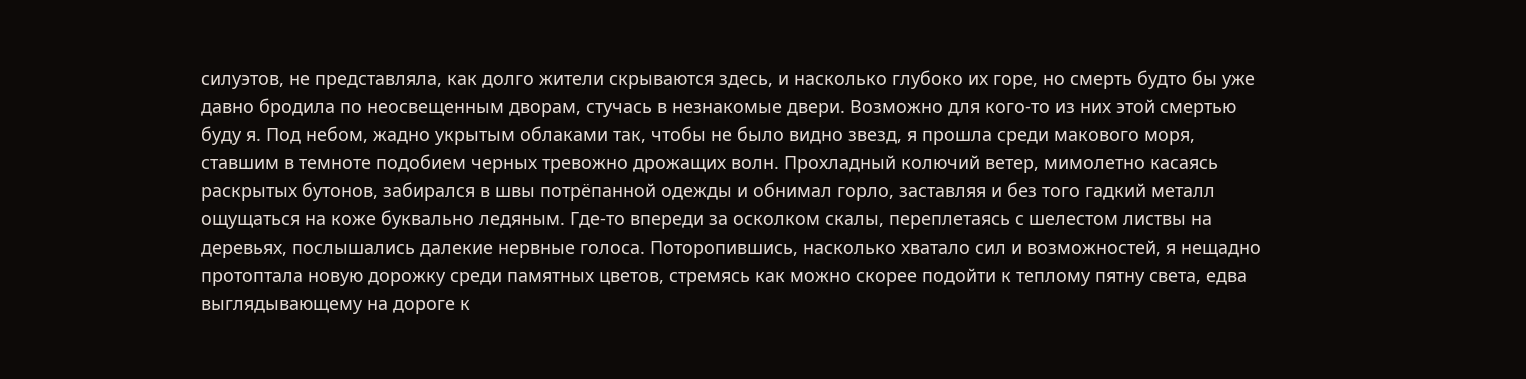силуэтов, не представляла, как долго жители скрываются здесь, и насколько глубоко их горе, но смерть будто бы уже давно бродила по неосвещенным дворам, стучась в незнакомые двери. Возможно для кого-то из них этой смертью буду я. Под небом, жадно укрытым облаками так, чтобы не было видно звезд, я прошла среди макового моря, ставшим в темноте подобием черных тревожно дрожащих волн. Прохладный колючий ветер, мимолетно касаясь раскрытых бутонов, забирался в швы потрёпанной одежды и обнимал горло, заставляя и без того гадкий металл ощущаться на коже буквально ледяным. Где-то впереди за осколком скалы, переплетаясь с шелестом листвы на деревьях, послышались далекие нервные голоса. Поторопившись, насколько хватало сил и возможностей, я нещадно протоптала новую дорожку среди памятных цветов, стремясь как можно скорее подойти к теплому пятну света, едва выглядывающему на дороге к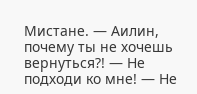Мистане. — Аилин, почему ты не хочешь вернуться?! — Не подходи ко мне! — Не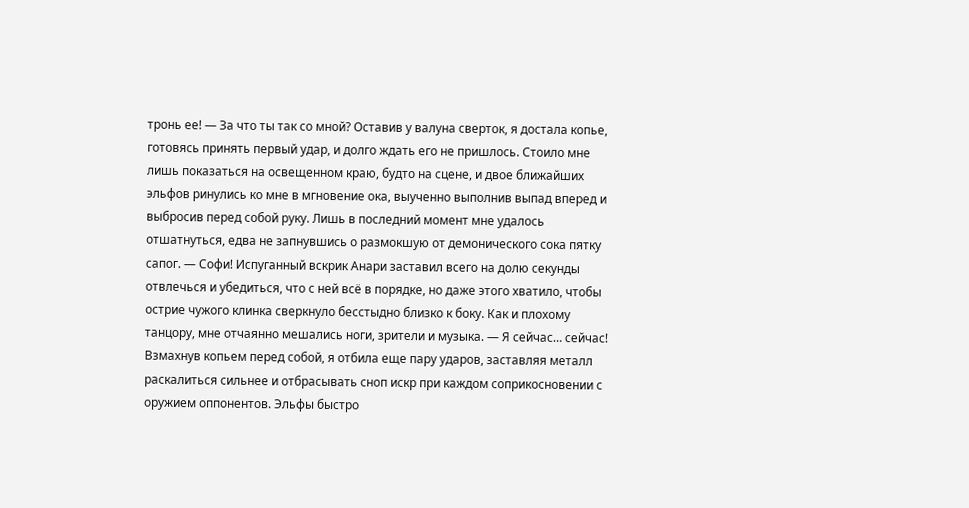тронь ее! — За что ты так со мной? Оставив у валуна сверток, я достала копье, готовясь принять первый удар, и долго ждать его не пришлось. Стоило мне лишь показаться на освещенном краю, будто на сцене, и двое ближайших эльфов ринулись ко мне в мгновение ока, выученно выполнив выпад вперед и выбросив перед собой руку. Лишь в последний момент мне удалось отшатнуться, едва не запнувшись о размокшую от демонического сока пятку сапог. — Софи! Испуганный вскрик Анари заставил всего на долю секунды отвлечься и убедиться, что с ней всё в порядке, но даже этого хватило, чтобы острие чужого клинка сверкнуло бесстыдно близко к боку. Как и плохому танцору, мне отчаянно мешались ноги, зрители и музыка. — Я сейчас… сейчас! Взмахнув копьем перед собой, я отбила еще пару ударов, заставляя металл раскалиться сильнее и отбрасывать сноп искр при каждом соприкосновении с оружием оппонентов. Эльфы быстро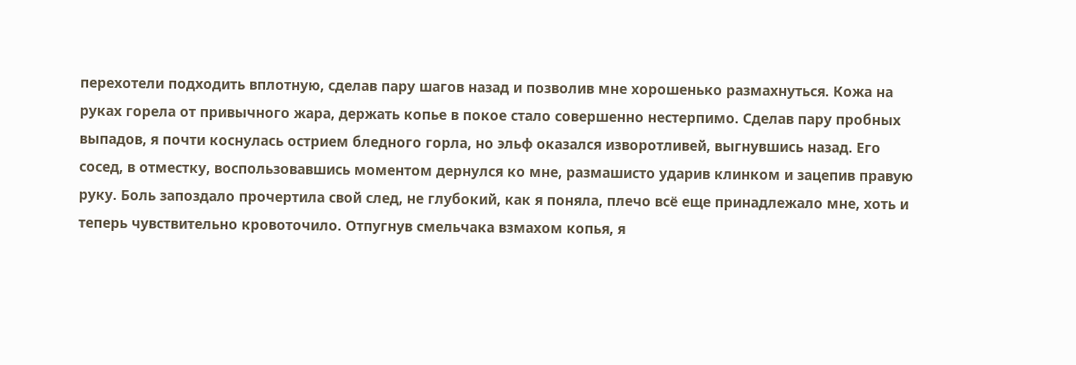перехотели подходить вплотную, сделав пару шагов назад и позволив мне хорошенько размахнуться. Кожа на руках горела от привычного жара, держать копье в покое стало совершенно нестерпимо. Сделав пару пробных выпадов, я почти коснулась острием бледного горла, но эльф оказался изворотливей, выгнувшись назад. Его сосед, в отместку, воспользовавшись моментом дернулся ко мне, размашисто ударив клинком и зацепив правую руку. Боль запоздало прочертила свой след, не глубокий, как я поняла, плечо всё еще принадлежало мне, хоть и теперь чувствительно кровоточило. Отпугнув смельчака взмахом копья, я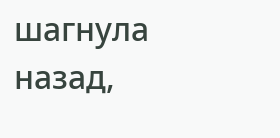шагнула назад,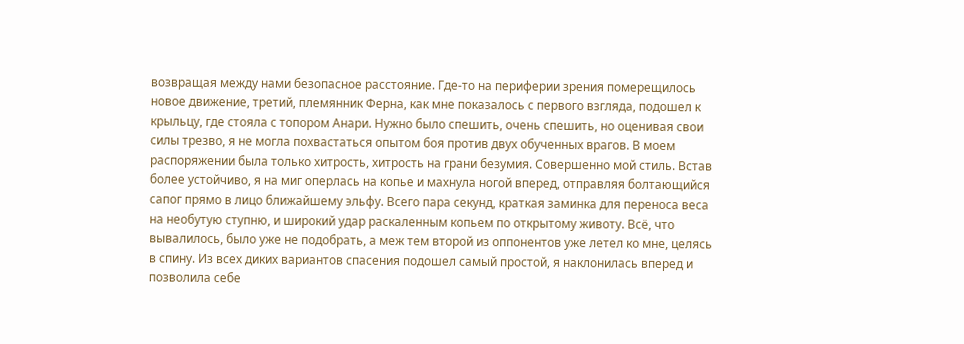возвращая между нами безопасное расстояние. Где-то на периферии зрения померещилось новое движение, третий, племянник Ферна, как мне показалось с первого взгляда, подошел к крыльцу, где стояла с топором Анари. Нужно было спешить, очень спешить, но оценивая свои силы трезво, я не могла похвастаться опытом боя против двух обученных врагов. В моем распоряжении была только хитрость, хитрость на грани безумия. Совершенно мой стиль. Встав более устойчиво, я на миг оперлась на копье и махнула ногой вперед, отправляя болтающийся сапог прямо в лицо ближайшему эльфу. Всего пара секунд, краткая заминка для переноса веса на необутую ступню, и широкий удар раскаленным копьем по открытому животу. Всё, что вывалилось, было уже не подобрать, а меж тем второй из оппонентов уже летел ко мне, целясь в спину. Из всех диких вариантов спасения подошел самый простой, я наклонилась вперед и позволила себе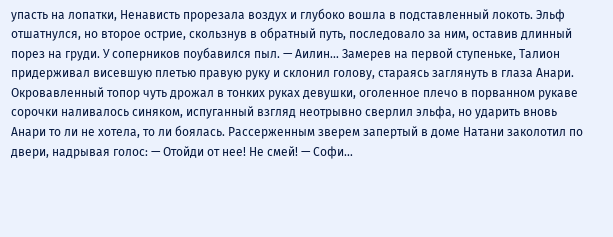упасть на лопатки, Ненависть прорезала воздух и глубоко вошла в подставленный локоть. Эльф отшатнулся, но второе острие, скользнув в обратный путь, последовало за ним, оставив длинный порез на груди. У соперников поубавился пыл. — Аилин… Замерев на первой ступеньке, Талион придерживал висевшую плетью правую руку и склонил голову, стараясь заглянуть в глаза Анари. Окровавленный топор чуть дрожал в тонких руках девушки, оголенное плечо в порванном рукаве сорочки наливалось синяком, испуганный взгляд неотрывно сверлил эльфа, но ударить вновь Анари то ли не хотела, то ли боялась. Рассерженным зверем запертый в доме Натани заколотил по двери, надрывая голос: — Отойди от нее! Не смей! — Софи…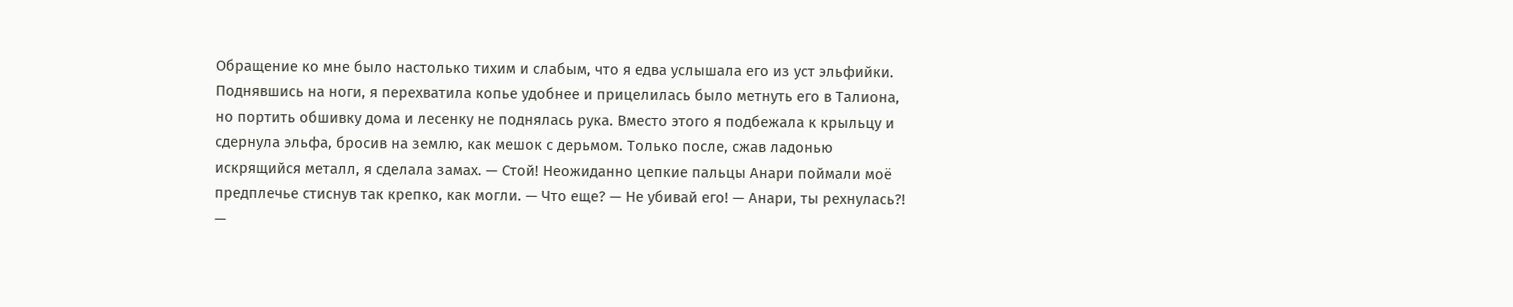Обращение ко мне было настолько тихим и слабым, что я едва услышала его из уст эльфийки. Поднявшись на ноги, я перехватила копье удобнее и прицелилась было метнуть его в Талиона, но портить обшивку дома и лесенку не поднялась рука. Вместо этого я подбежала к крыльцу и сдернула эльфа, бросив на землю, как мешок с дерьмом. Только после, сжав ладонью искрящийся металл, я сделала замах. — Стой! Неожиданно цепкие пальцы Анари поймали моё предплечье стиснув так крепко, как могли. — Что еще? — Не убивай его! — Анари, ты рехнулась?! —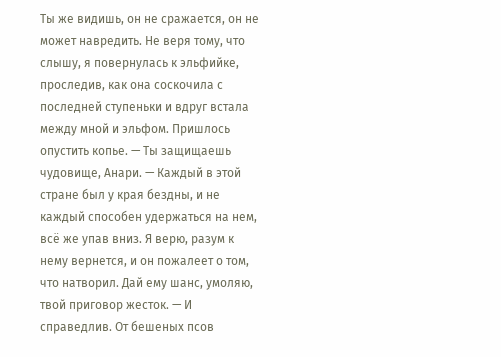Ты же видишь, он не сражается, он не может навредить. Не веря тому, что слышу, я повернулась к эльфийке, проследив, как она соскочила с последней ступеньки и вдруг встала между мной и эльфом. Пришлось опустить копье. — Ты защищаешь чудовище, Анари. — Каждый в этой стране был у края бездны, и не каждый способен удержаться на нем, всё же упав вниз. Я верю, разум к нему вернется, и он пожалеет о том, что натворил. Дай ему шанс, умоляю, твой приговор жесток. — И справедлив. От бешеных псов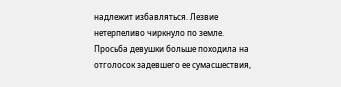надлежит избавляться. Лезвие нетерпеливо чиркнуло по земле. Просьба девушки больше походила на отголосок задевшего ее сумасшествия,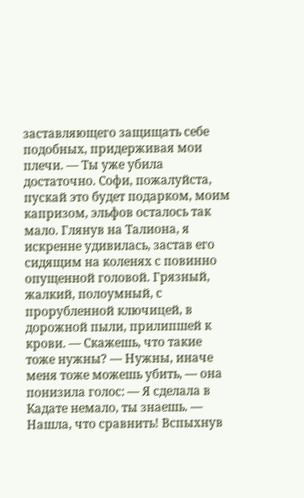заставляющего защищать себе подобных, придерживая мои плечи. — Ты уже убила достаточно. Софи, пожалуйста, пускай это будет подарком, моим капризом, эльфов осталось так мало. Глянув на Талиона, я искренне удивилась, застав его сидящим на коленях с повинно опущенной головой. Грязный, жалкий, полоумный, с прорубленной ключицей, в дорожной пыли, прилипшей к крови. — Скажешь, что такие тоже нужны? — Нужны, иначе меня тоже можешь убить, — она понизила голос: — Я сделала в Кадате немало, ты знаешь. — Нашла, что сравнить! Вспыхнув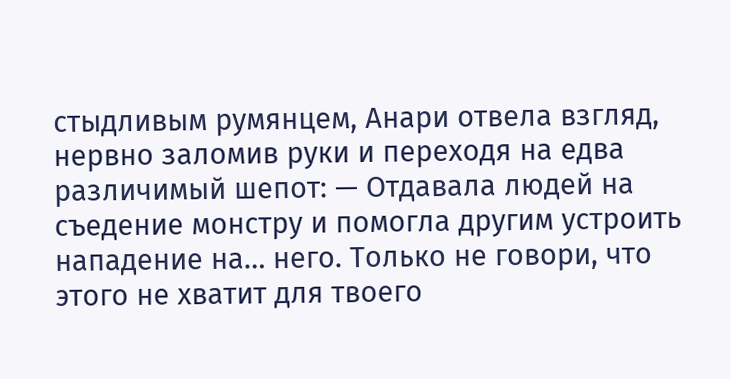стыдливым румянцем, Анари отвела взгляд, нервно заломив руки и переходя на едва различимый шепот: — Отдавала людей на съедение монстру и помогла другим устроить нападение на… него. Только не говори, что этого не хватит для твоего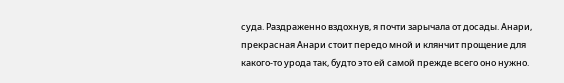суда. Раздраженно вздохнув, я почти зарычала от досады. Анари, прекрасная Анари стоит передо мной и клянчит прощение для какого-то урода так, будто это ей самой прежде всего оно нужно.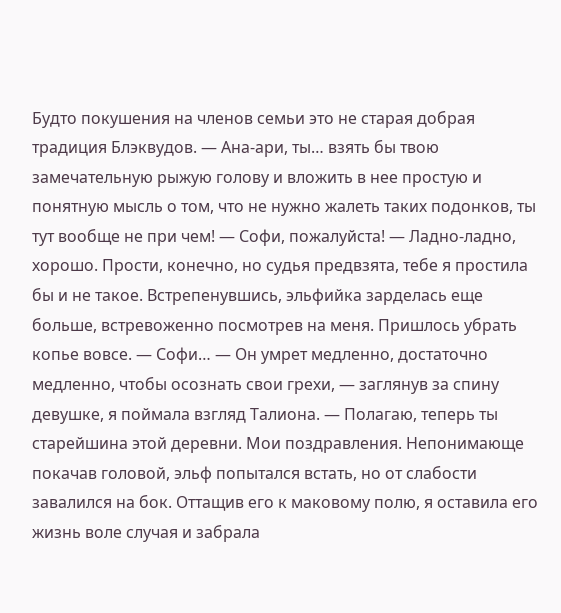Будто покушения на членов семьи это не старая добрая традиция Блэквудов. — Ана-ари, ты… взять бы твою замечательную рыжую голову и вложить в нее простую и понятную мысль о том, что не нужно жалеть таких подонков, ты тут вообще не при чем! — Софи, пожалуйста! — Ладно-ладно, хорошо. Прости, конечно, но судья предвзята, тебе я простила бы и не такое. Встрепенувшись, эльфийка зарделась еще больше, встревоженно посмотрев на меня. Пришлось убрать копье вовсе. — Софи… — Он умрет медленно, достаточно медленно, чтобы осознать свои грехи, — заглянув за спину девушке, я поймала взгляд Талиона. — Полагаю, теперь ты старейшина этой деревни. Мои поздравления. Непонимающе покачав головой, эльф попытался встать, но от слабости завалился на бок. Оттащив его к маковому полю, я оставила его жизнь воле случая и забрала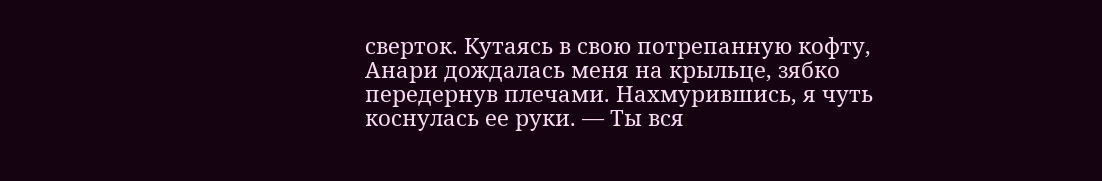сверток. Кутаясь в свою потрепанную кофту, Анари дождалась меня на крыльце, зябко передернув плечами. Нахмурившись, я чуть коснулась ее руки. — Ты вся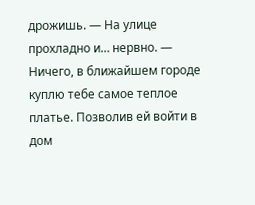дрожишь. — На улице прохладно и… нервно. — Ничего, в ближайшем городе куплю тебе самое теплое платье. Позволив ей войти в дом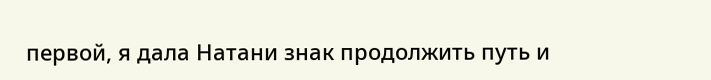первой, я дала Натани знак продолжить путь и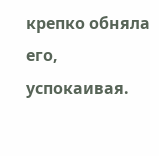крепко обняла его, успокаивая.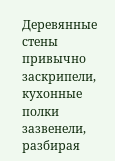Деревянные стены привычно заскрипели, кухонные полки зазвенели, разбирая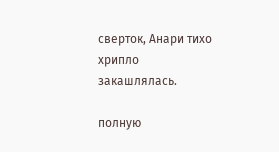сверток, Анари тихо хрипло закашлялась.

полную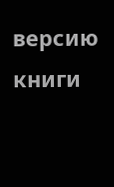версию книги